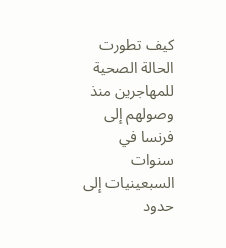كيف تطورت الحالة الصحية للمهاجرين منذ وصولهم إلى فرنسا في سنوات السبعينيات إلى حدود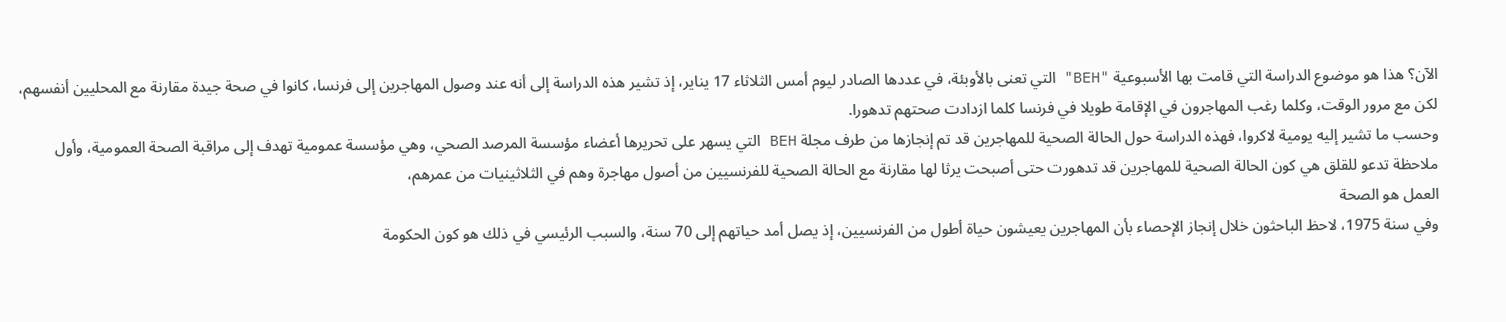الآن؟ هذا هو موضوع الدراسة التي قامت بها الأسبوعية "BEH" التي تعنى بالأوبئة، في عددها الصادر ليوم أمس الثلاثاء 17 يناير، إذ تشير هذه الدراسة إلى أنه عند وصول المهاجرين إلى فرنسا، كانوا في صحة جيدة مقارنة مع المحليين أنفسهم، لكن مع مرور الوقت، وكلما رغب المهاجرون في الإقامة طويلا في فرنسا كلما ازدادت صحتهم تدهورا.
وحسب ما تشير إليه يومية لاكروا، فهذه الدراسة حول الحالة الصحية للمهاجرين قد تم إنجازها من طرف مجلة BEH التي يسهر على تحريرها أعضاء مؤسسة المرصد الصحي، وهي مؤسسة عمومية تهدف إلى مراقبة الصحة العمومية، وأول ملاحظة تدعو للقلق هي كون الحالة الصحية للمهاجرين قد تدهورت حتى أصبحت يرثا لها مقارنة مع الحالة الصحية للفرنسيين من أصول مهاجرة وهم في الثلاثينيات من عمرهم،
العمل هو الصحة
وفي سنة 1975، لاحظ الباحثون خلال إنجاز الإحصاء بأن المهاجرين يعيشون حياة أطول من الفرنسيين، إذ يصل أمد حياتهم إلى 70 سنة، والسبب الرئيسي في ذلك هو كون الحكومة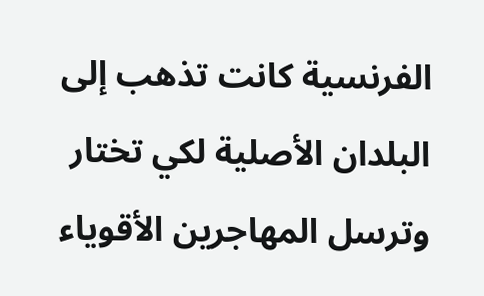الفرنسية كانت تذهب إلى البلدان الأصلية لكي تختار وترسل المهاجرين الأقوياء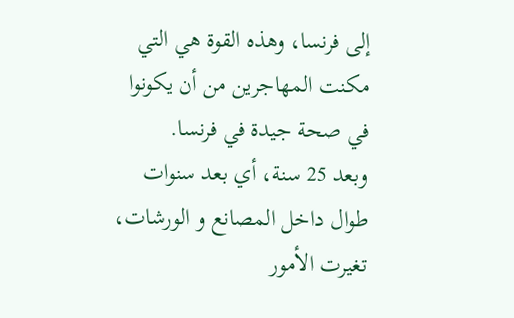إلى فرنسا، وهذه القوة هي التي مكنت المهاجرين من أن يكونوا في صحة جيدة في فرنسا.
وبعد 25 سنة، أي بعد سنوات طوال داخل المصانع و الورشات، تغيرت الأمور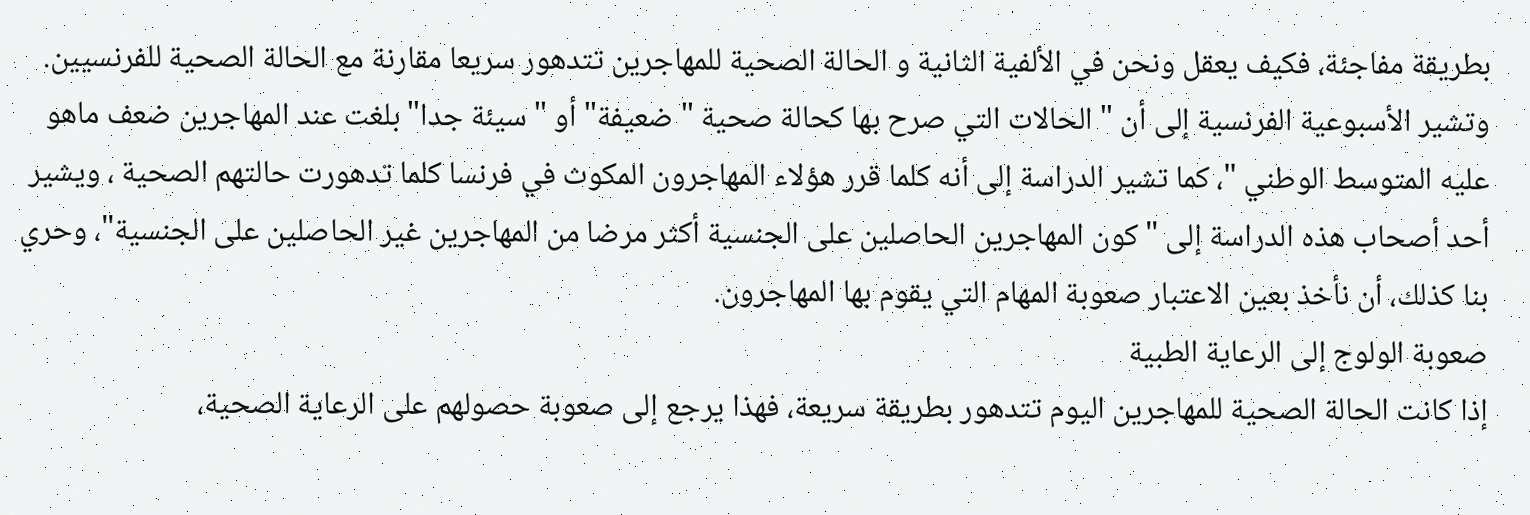بطريقة مفاجئة، فكيف يعقل ونحن في الألفية الثانية و الحالة الصحية للمهاجرين تتدهور سريعا مقارنة مع الحالة الصحية للفرنسيين. وتشير الأسبوعية الفرنسية إلى أن " الحالات التي صرح بها كحالة صحية " ضعيفة" أو " سيئة جدا" بلغت عند المهاجرين ضعف ماهو عليه المتوسط الوطني "، كما تشير الدراسة إلى أنه كلما قرر هؤلاء المهاجرون المكوث في فرنسا كلما تدهورت حالتهم الصحية ، ويشير أحد أصحاب هذه الدراسة إلى " كون المهاجرين الحاصلين على الجنسية أكثر مرضا من المهاجرين غير الحاصلين على الجنسية"، وحري بنا كذلك، أن نأخذ بعين الاعتبار صعوبة المهام التي يقوم بها المهاجرون.
صعوبة الولوج إلى الرعاية الطبية
إذا كانت الحالة الصحية للمهاجرين اليوم تتدهور بطريقة سريعة، فهذا يرجع إلى صعوبة حصولهم على الرعاية الصحية،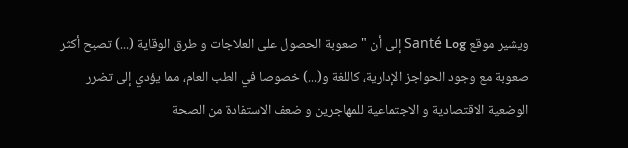ويشير موقع Santé Log إلى أن " صعوبة الحصول على العلاجات و طرق الوقاية (...) تصبح أكثر صعوبة مع وجود الحواجز الإدارية، كاللغة و(...) خصوصا في الطب العام، مما يؤدي إلى تضرر الوضعية الاقتصادية و الاجتماعية للمهاجرين و ضعف الاستفادة من الصحة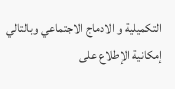التكميلية و الادماج الاجتماعي وبالتالي إمكانية الإطلاع على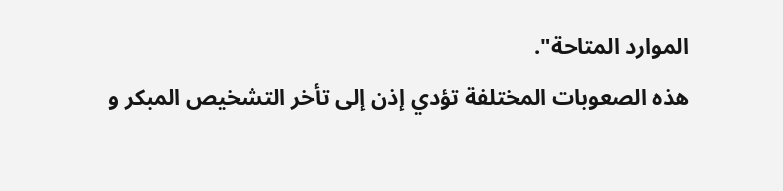الموارد المتاحة".
هذه الصعوبات المختلفة تؤدي إذن إلى تأخر التشخيص المبكر و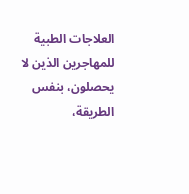العلاجات الطبية للمهاجرين الذين لا يحصلون، بنفس الطريقة،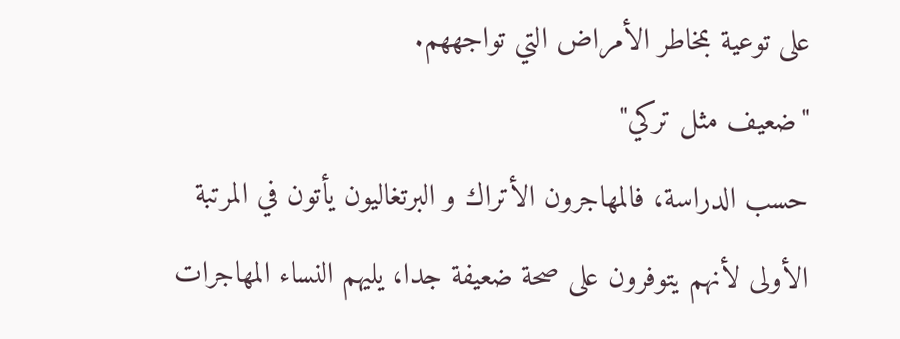على توعية بمخاطر الأمراض التي تواجههم.
"ضعيف مثل تركي"
حسب الدراسة، فالمهاجرون الأتراك و البرتغاليون يأتون في المرتبة الأولى لأنهم يتوفرون على صحة ضعيفة جدا، يليهم النساء المهاجرات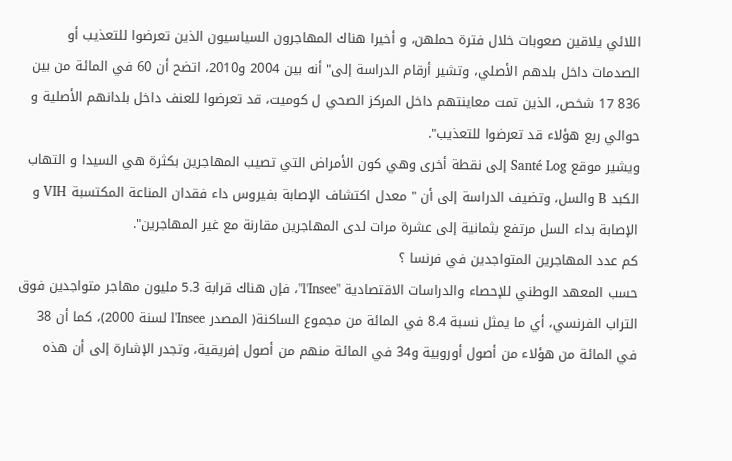اللائي يلاقين صعوبات خلال فترة حملهن، و أخيرا هناك المهاجرون السياسيون الذين تعرضوا للتعذيب أو الصدمات داخل بلدهم الأصلي، وتشير أرقام الدراسة إلى" أنه بين 2004 و2010، اتضح أن 60 في المائة من بين 836 17 شخص، الذين تمت معاينتهم داخل المركز الصحي ل كوميت، قد تعرضوا للعنف داخل بلدانهم الأصلية و حوالي ربع هؤلاء قد تعرضوا للتعذيب".
ويشير موقع Santé Log إلى نقطة أخرى وهي كون الأمراض التي تصيب المهاجرين بكثرة هي السيدا و التهاب الكبد B والسل، وتضيف الدراسة إلى أن " معدل اكتشاف الإصابة بفيروس داء فقدان المناعة المكتسبة VIH و الإصابة بداء السل مرتفع بثمانية إلى عشرة مرات لدى المهاجرين مقارنة مع غير المهاجرين".
كم عدد المهاجرين المتواجدين في فرنسا ؟
حسب المعهد الوطني للإحصاء والدراسات الاقتصادية "l'Insee"، فإن هناك قرابة 5.3 مليون مهاجر متواجدين فوق التراب الفرنسي، أي ما يمثل نسبة 8.4 في المائة من مجموع الساكنة( المصدر l'Insee لسنة 2000)، كما أن 38 في المائة من هؤلاء من أصول أوروبية و34 في المائة منهم من أصول إفريقية، وتجدر الإشارة إلى أن هذه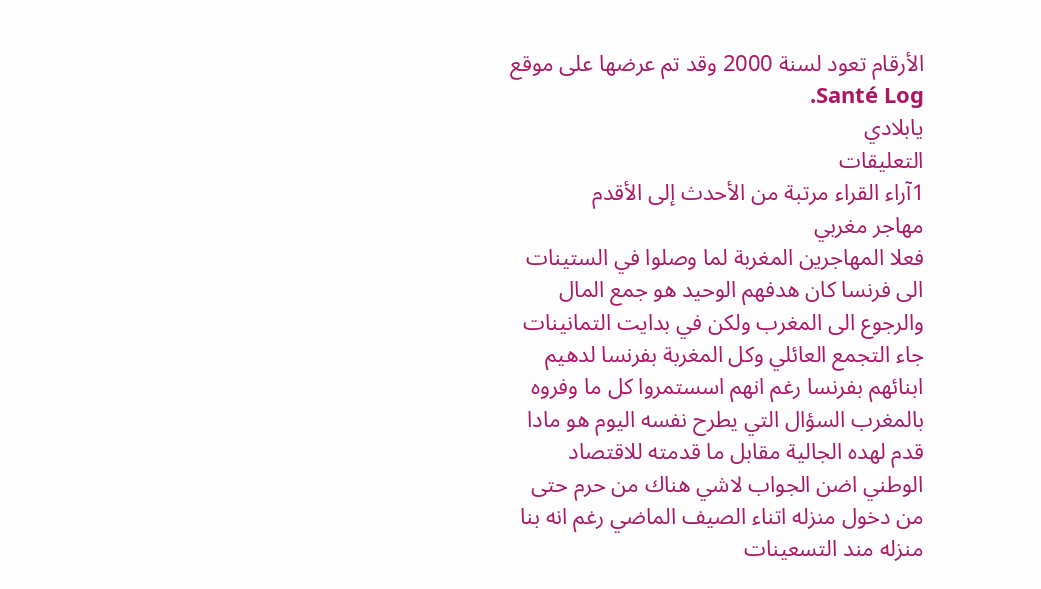الأرقام تعود لسنة 2000 وقد تم عرضها على موقع Santé Log.
يابلادي
التعليقات
1آراء القراء مرتبة من الأحدث إلى الأقدم
مهاجر مغربي
فعلا المهاجرين المغربة لما وصلوا في الستينات الى فرنسا كان هدفهم الوحيد هو جمع المال والرجوع الى المغرب ولكن في بدايت التمانينات جاء التجمع العائلي وكل المغربة بفرنسا لدهيم ابنائهم بفرنسا رغم انهم اسستمروا كل ما وفروه بالمغرب السؤال التي يطرح نفسه اليوم هو مادا قدم لهده الجالية مقابل ما قدمته للاقتصاد الوطني اضن الجواب لاشي هناك من حرم حتى من دخول منزله اتناء الصيف الماضي رغم انه بنا منزله مند التسعينات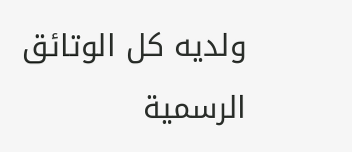ولديه كل الوتائق الرسمية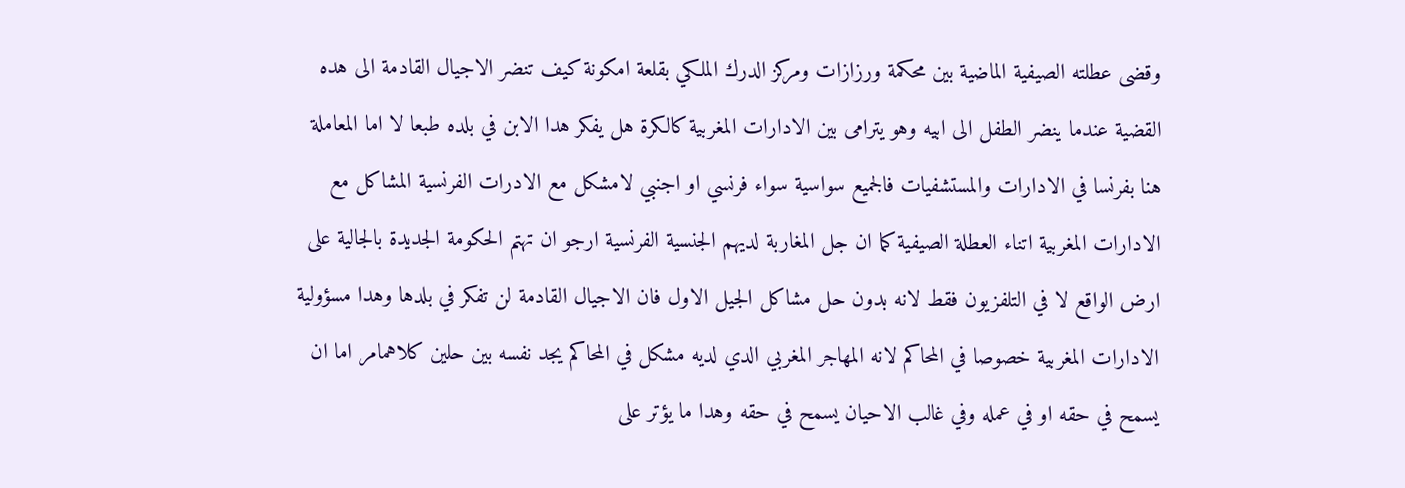وقضى عطلته الصيفية الماضية بين محكمة ورزازات ومركز الدرك الملكي بقلعة امكونة كيف تنضر الاجيال القادمة الى هده القضية عندما ينضر الطفل الى ابيه وهو يترامى بين الادارات المغربية كالكرة هل يفكر هدا الابن في بلده طبعا لا اما المعاملة هنا بفرنسا في الادارات والمستشفيات فالجميع سواسية سواء فرنسي او اجنبي لامشكل مع الادرات الفرنسية المشاكل مع الادارات المغربية اتناء العطلة الصيفية كما ان جل المغاربة لديهم الجنسية الفرنسية ارجو ان تهتم الحكومة الجديدة بالجالية على ارض الواقع لا في التلفزيون فقط لانه بدون حل مشاكل الجيل الاول فان الاجيال القادمة لن تفكر في بلدها وهدا مسؤولية الادارات المغربية خصوصا في المحاكم لانه المهاجر المغربي الدي لديه مشكل في المحاكم يجد نفسه بين حلين كلاهمامر اما ان يسمح في حقه او في عمله وفي غالب الاحيان يسمح في حقه وهدا ما يؤتر على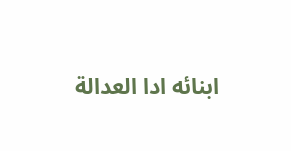ابنائه ادا العدالة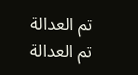تم العدالة تم العدالة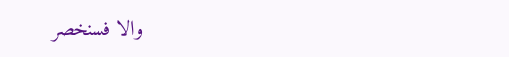والا فسنخصر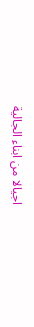اجيالا من ابناء الجالية